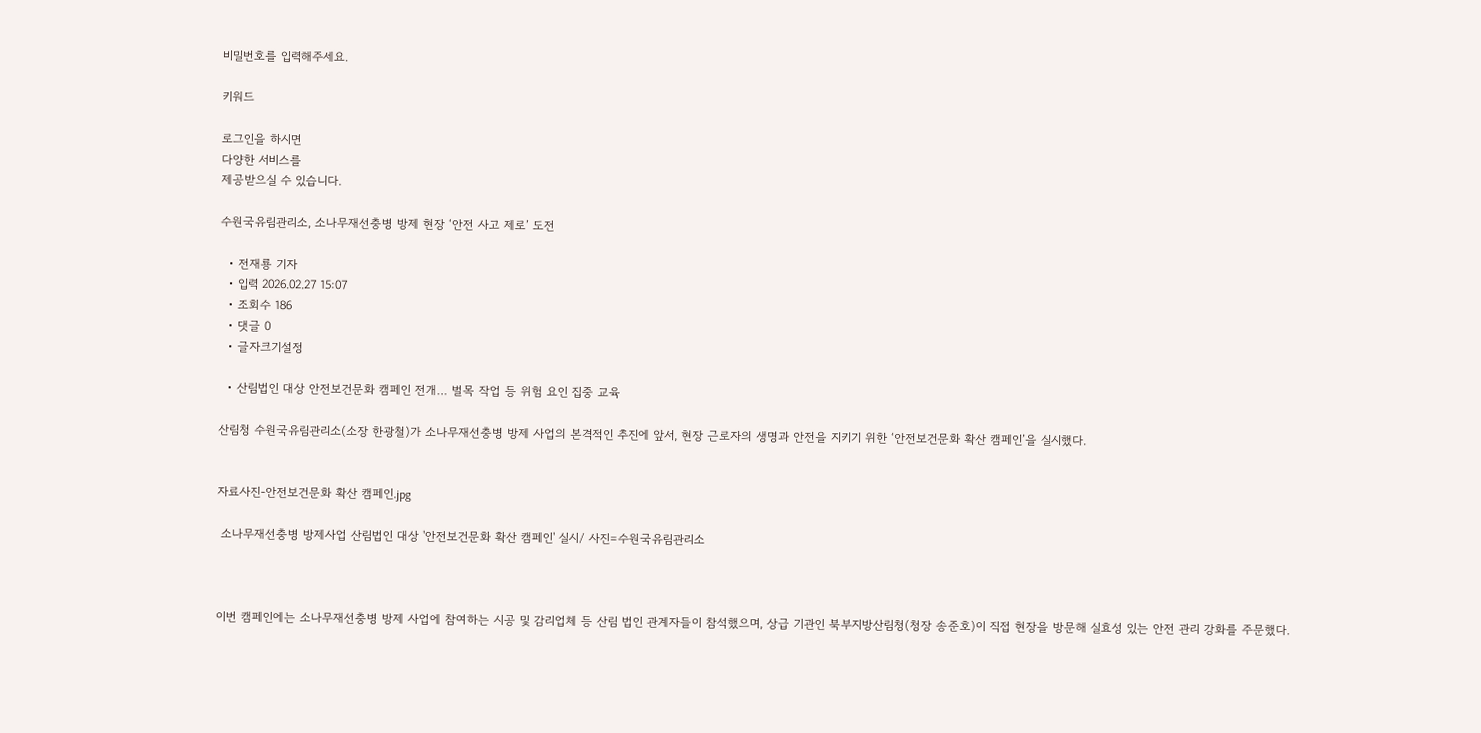비밀번호를 입력해주세요.

키워드

로그인을 하시면
다양한 서비스를
제공받으실 수 있습니다.

수원국유림관리소, 소나무재선충병 방제 현장 ‘안전 사고 제로’ 도전

  • 전재룡 기자
  • 입력 2026.02.27 15:07
  • 조회수 186
  • 댓글 0
  • 글자크기설정

  • 산림법인 대상 안전보건문화 캠페인 전개… 벌목 작업 등 위험 요인 집중 교육

산림청 수원국유림관리소(소장 한광철)가 소나무재선충병 방제 사업의 본격적인 추진에 앞서, 현장 근로자의 생명과 안전을 지키기 위한 ‘안전보건문화 확산 캠페인’을 실시했다.


자료사진-안전보건문화 확산 캠페인.jpg

 소나무재선충병 방제사업 산림법인 대상 '안전보건문화 확산 캠페인' 실시/ 사진=수원국유림관리소



이번 캠페인에는 소나무재선충병 방제 사업에 참여하는 시공 및 감리업체 등 산림 법인 관계자들이 참석했으며, 상급 기관인 북부지방산림청(청장 송준호)이 직접 현장을 방문해 실효성 있는 안전 관리 강화를 주문했다.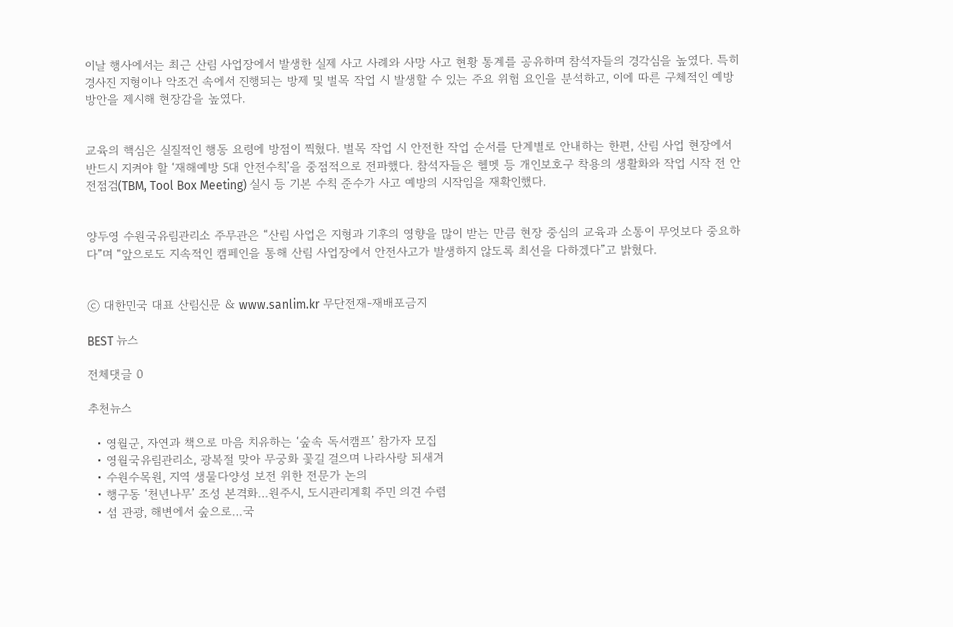이날 행사에서는 최근 산림 사업장에서 발생한 실제 사고 사례와 사망 사고 현황 통계를 공유하며 참석자들의 경각심을 높였다. 특히 경사진 지형이나 악조건 속에서 진행되는 방제 및 벌목 작업 시 발생할 수 있는 주요 위험 요인을 분석하고, 이에 따른 구체적인 예방 방안을 제시해 현장감을 높였다.


교육의 핵심은 실질적인 행동 요령에 방점이 찍혔다. 벌목 작업 시 안전한 작업 순서를 단계별로 안내하는 한편, 산림 사업 현장에서 반드시 지켜야 할 ‘재해예방 5대 안전수칙’을 중점적으로 전파했다. 참석자들은 헬멧 등 개인보호구 착용의 생활화와 작업 시작 전 안전점검(TBM, Tool Box Meeting) 실시 등 기본 수칙 준수가 사고 예방의 시작임을 재확인했다.


양두영 수원국유림관리소 주무관은 “산림 사업은 지형과 기후의 영향을 많이 받는 만큼 현장 중심의 교육과 소통이 무엇보다 중요하다”며 “앞으로도 지속적인 캠페인을 통해 산림 사업장에서 안전사고가 발생하지 않도록 최선을 다하겠다”고 밝혔다.


ⓒ 대한민국 대표 산림신문 & www.sanlim.kr 무단전재-재배포금지

BEST 뉴스

전체댓글 0

추천뉴스

  • 영월군, 자연과 책으로 마음 치유하는 ‘숲속 독서캠프’ 참가자 모집
  • 영월국유림관리소, 광복절 맞아 무궁화 꽃길 걸으며 나라사랑 되새겨
  • 수원수목원, 지역 생물다양성 보전 위한 전문가 논의
  • 행구동 ‘천년나무’ 조성 본격화…원주시, 도시관리계획 주민 의견 수렴
  • 섬 관광, 해변에서 숲으로…국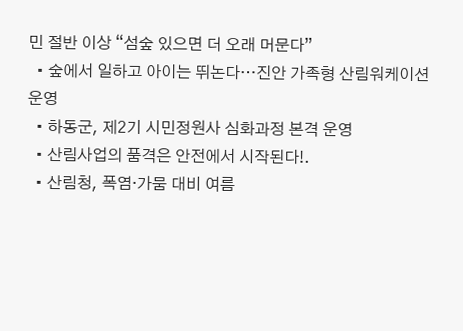민 절반 이상 “섬숲 있으면 더 오래 머문다”
  • 숲에서 일하고 아이는 뛰논다…진안 가족형 산림워케이션 운영
  • 하동군, 제2기 시민정원사 심화과정 본격 운영
  • 산림사업의 품격은 안전에서 시작된다!.
  • 산림청, 폭염·가뭄 대비 여름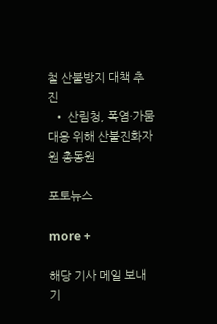철 산불방지 대책 추진
  • 산림청, 폭염·가뭄 대응 위해 산불진화자원 총동원

포토뉴스

more +

해당 기사 메일 보내기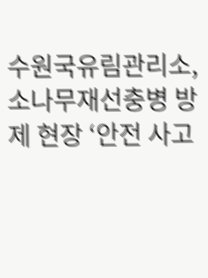수원국유림관리소, 소나무재선충병 방제 현장 ‘안전 사고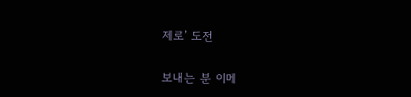제로’ 도전

보내는 분 이메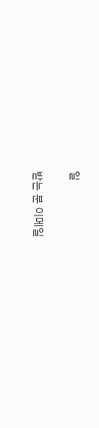일

받는 분 이메일